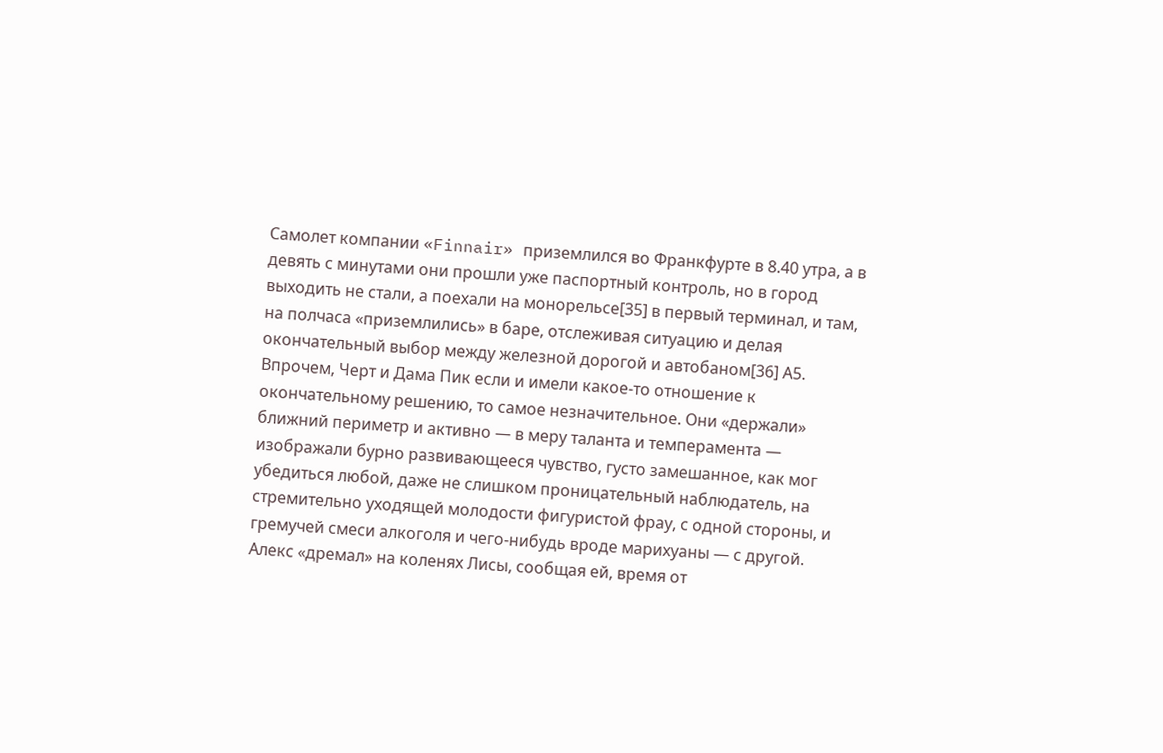Самолет компании «Finnair» приземлился во Франкфурте в 8.40 утра, а в девять с минутами они прошли уже паспортный контроль, но в город выходить не стали, а поехали на монорельсе[35] в первый терминал, и там, на полчаса «приземлились» в баре, отслеживая ситуацию и делая окончательный выбор между железной дорогой и автобаном[36] А5. Впрочем, Черт и Дама Пик если и имели какое-то отношение к окончательному решению, то самое незначительное. Они «держали» ближний периметр и активно — в меру таланта и темперамента — изображали бурно развивающееся чувство, густо замешанное, как мог убедиться любой, даже не слишком проницательный наблюдатель, на стремительно уходящей молодости фигуристой фрау, с одной стороны, и гремучей смеси алкоголя и чего-нибудь вроде марихуаны — с другой. Алекс «дремал» на коленях Лисы, сообщая ей, время от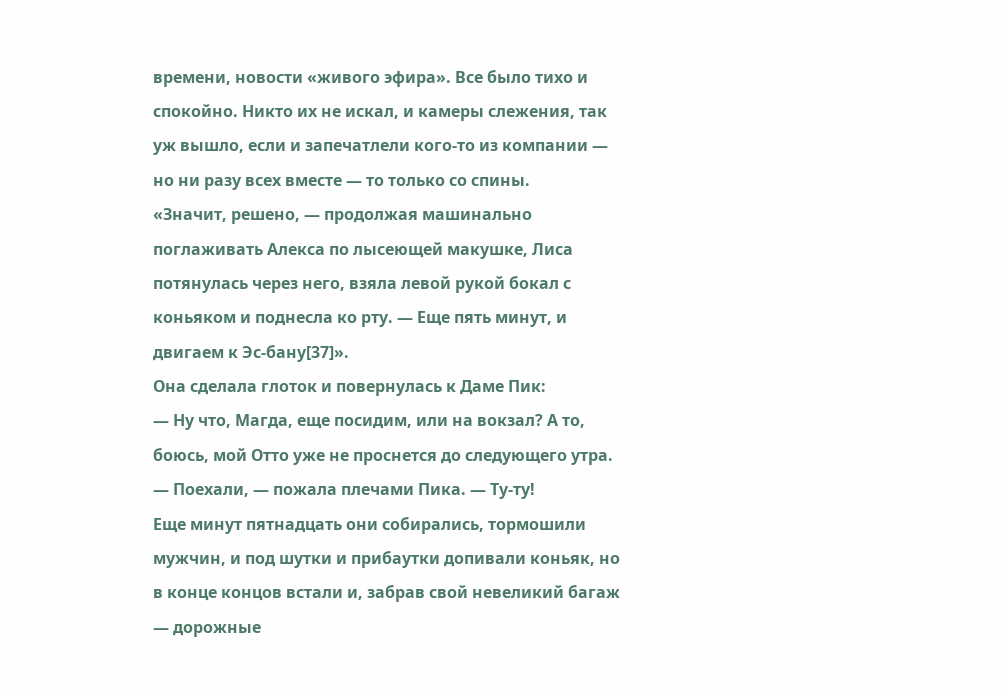времени, новости «живого эфира». Все было тихо и спокойно. Никто их не искал, и камеры слежения, так уж вышло, если и запечатлели кого-то из компании — но ни разу всех вместе — то только со спины.
«Значит, решено, — продолжая машинально поглаживать Алекса по лысеющей макушке, Лиса потянулась через него, взяла левой рукой бокал с коньяком и поднесла ко рту. — Еще пять минут, и двигаем к Эс-бану[37]».
Она сделала глоток и повернулась к Даме Пик:
— Ну что, Магда, еще посидим, или на вокзал? А то, боюсь, мой Отто уже не проснется до следующего утра.
— Поехали, — пожала плечами Пика. — Ту-ту!
Еще минут пятнадцать они собирались, тормошили мужчин, и под шутки и прибаутки допивали коньяк, но в конце концов встали и, забрав свой невеликий багаж — дорожные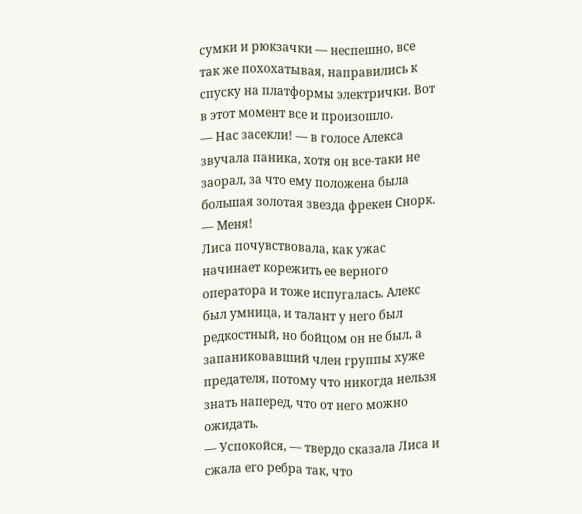сумки и рюкзачки — неспешно, все так же похохатывая, направились к спуску на платформы электрички. Вот в этот момент все и произошло.
— Нас засекли! — в голосе Алекса звучала паника, хотя он все-таки не заорал, за что ему положена была большая золотая звезда фрекен Снорк. — Меня!
Лиса почувствовала, как ужас начинает корежить ее верного оператора и тоже испугалась. Алекс был умница, и талант у него был редкостный, но бойцом он не был, а запаниковавший член группы хуже предателя, потому что никогда нельзя знать наперед, что от него можно ожидать.
— Успокойся, — твердо сказала Лиса и сжала его ребра так, что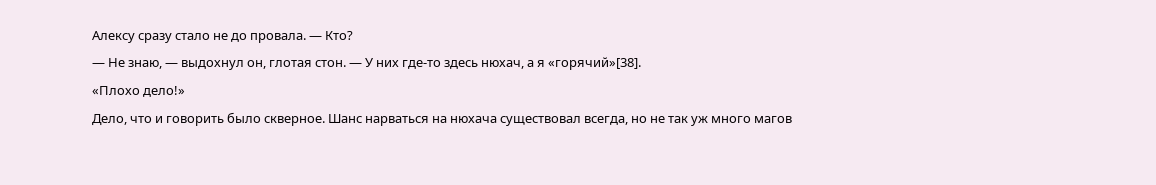Алексу сразу стало не до провала. — Кто?
— Не знаю, — выдохнул он, глотая стон. — У них где-то здесь нюхач, а я «горячий»[38].
«Плохо дело!»
Дело, что и говорить было скверное. Шанс нарваться на нюхача существовал всегда, но не так уж много магов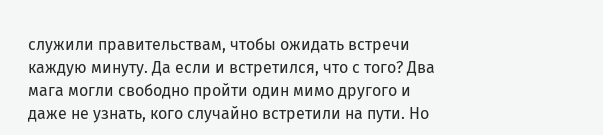служили правительствам, чтобы ожидать встречи каждую минуту. Да если и встретился, что с того? Два мага могли свободно пройти один мимо другого и даже не узнать, кого случайно встретили на пути. Но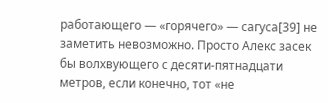работающего — «горячего» — сагуса[39] не заметить невозможно. Просто Алекс засек бы волхвующего с десяти-пятнадцати метров, если конечно, тот «не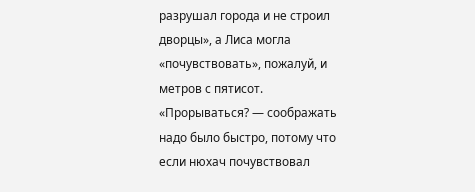разрушал города и не строил дворцы», а Лиса могла «почувствовать», пожалуй, и метров с пятисот.
«Прорываться? — соображать надо было быстро, потому что если нюхач почувствовал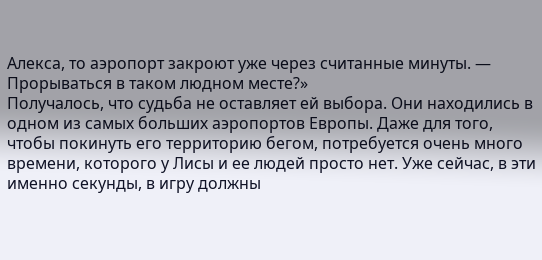Алекса, то аэропорт закроют уже через считанные минуты. — Прорываться в таком людном месте?»
Получалось, что судьба не оставляет ей выбора. Они находились в одном из самых больших аэропортов Европы. Даже для того, чтобы покинуть его территорию бегом, потребуется очень много времени, которого у Лисы и ее людей просто нет. Уже сейчас, в эти именно секунды, в игру должны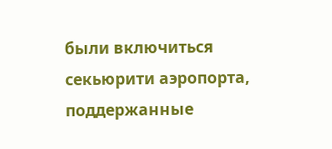были включиться секьюрити аэропорта, поддержанные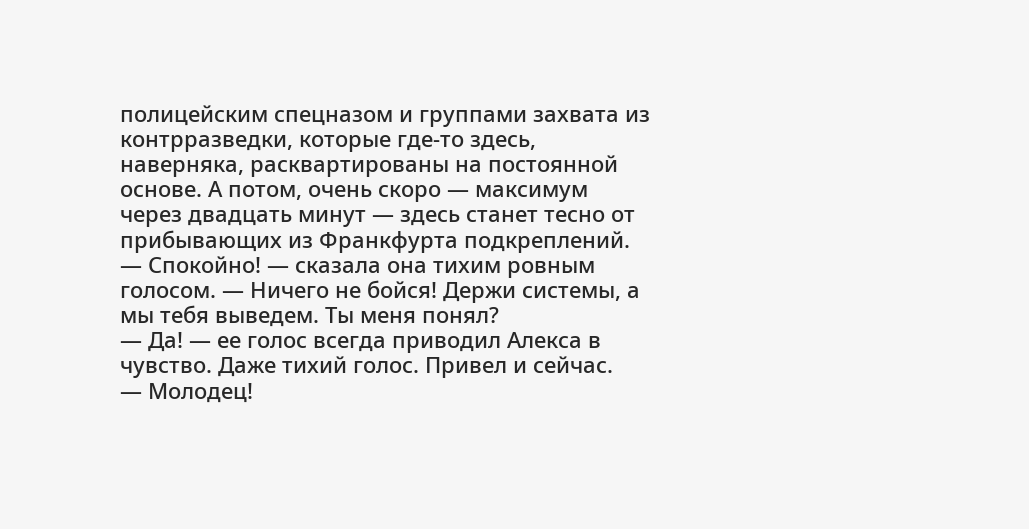полицейским спецназом и группами захвата из контрразведки, которые где-то здесь, наверняка, расквартированы на постоянной основе. А потом, очень скоро — максимум через двадцать минут — здесь станет тесно от прибывающих из Франкфурта подкреплений.
— Спокойно! — сказала она тихим ровным голосом. — Ничего не бойся! Держи системы, а мы тебя выведем. Ты меня понял?
— Да! — ее голос всегда приводил Алекса в чувство. Даже тихий голос. Привел и сейчас.
— Молодец!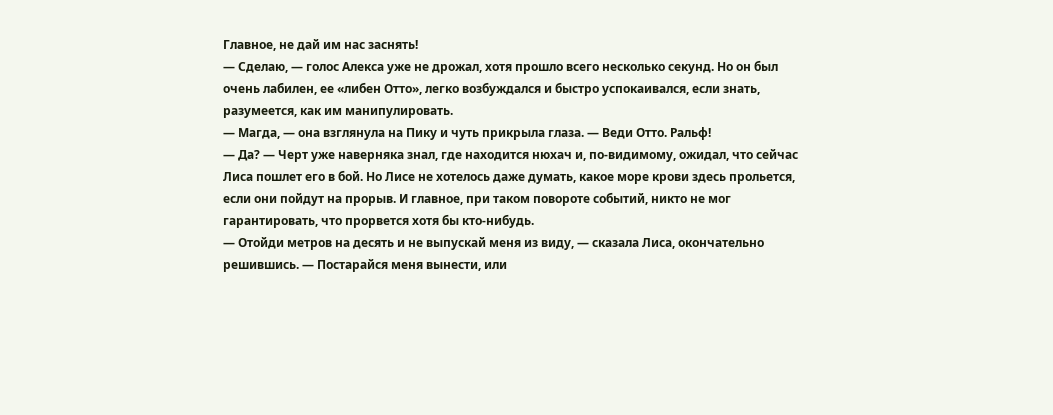Главное, не дай им нас заснять!
— Сделаю, — голос Алекса уже не дрожал, хотя прошло всего несколько секунд. Но он был очень лабилен, ее «либен Отто», легко возбуждался и быстро успокаивался, если знать, разумеется, как им манипулировать.
— Магда, — она взглянула на Пику и чуть прикрыла глаза. — Веди Отто. Ральф!
— Да? — Черт уже наверняка знал, где находится нюхач и, по-видимому, ожидал, что сейчас Лиса пошлет его в бой. Но Лисе не хотелось даже думать, какое море крови здесь прольется, если они пойдут на прорыв. И главное, при таком повороте событий, никто не мог гарантировать, что прорвется хотя бы кто-нибудь.
— Отойди метров на десять и не выпускай меня из виду, — сказала Лиса, окончательно решившись. — Постарайся меня вынести, или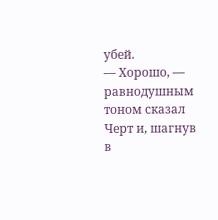убей.
— Хорошо, — равнодушным тоном сказал Черт и, шагнув в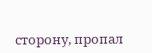сторону, пропал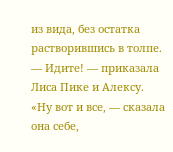из вида, без остатка растворившись в толпе.
— Идите! — приказала Лиса Пике и Алексу.
«Ну вот и все, — сказала она себе,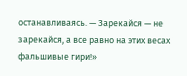останавливаясь. — Зарекайся — не зарекайся, а все равно на этих весах фальшивые гири!»